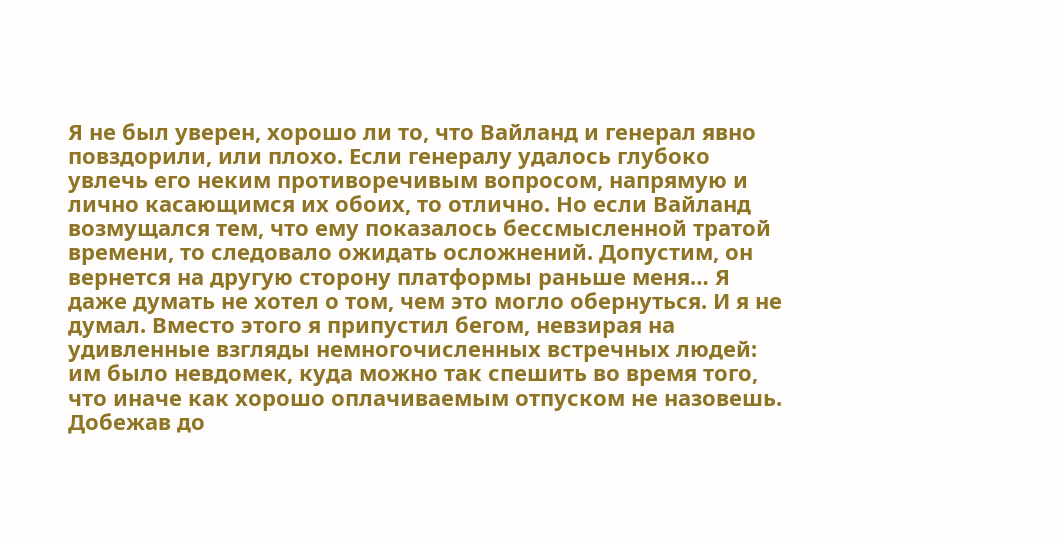Я не был уверен, хорошо ли то, что Вайланд и генерал явно повздорили, или плохо. Если генералу удалось глубоко увлечь его неким противоречивым вопросом, напрямую и лично касающимся их обоих, то отлично. Но если Вайланд возмущался тем, что ему показалось бессмысленной тратой времени, то следовало ожидать осложнений. Допустим, он вернется на другую сторону платформы раньше меня… Я даже думать не хотел о том, чем это могло обернуться. И я не думал. Вместо этого я припустил бегом, невзирая на удивленные взгляды немногочисленных встречных людей: им было невдомек, куда можно так спешить во время того, что иначе как хорошо оплачиваемым отпуском не назовешь. Добежав до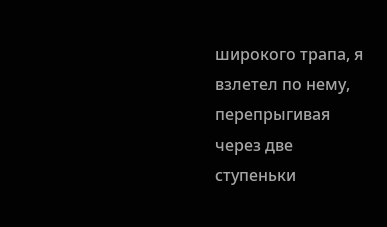широкого трапа, я взлетел по нему, перепрыгивая через две ступеньки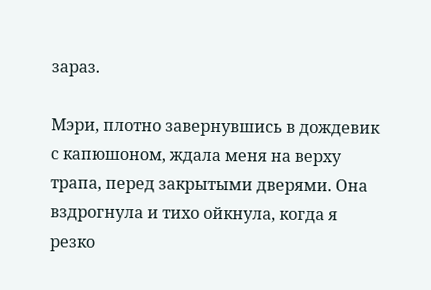зараз.

Мэри, плотно завернувшись в дождевик с капюшоном, ждала меня на верху трапа, перед закрытыми дверями. Она вздрогнула и тихо ойкнула, когда я резко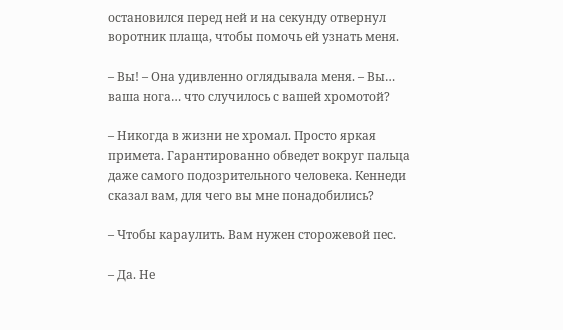остановился перед ней и на секунду отвернул воротник плаща, чтобы помочь ей узнать меня.

– Вы! – Она удивленно оглядывала меня. – Вы… ваша нога… что случилось с вашей хромотой?

– Никогда в жизни не хромал. Просто яркая примета. Гарантированно обведет вокруг пальца даже самого подозрительного человека. Кеннеди сказал вам, для чего вы мне понадобились?

– Чтобы караулить. Вам нужен сторожевой пес.

– Да. Не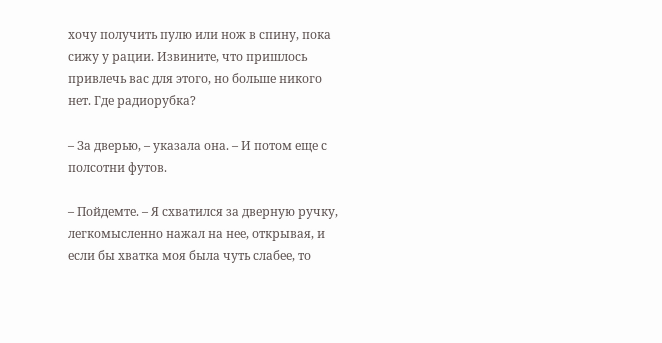хочу получить пулю или нож в спину, пока сижу у рации. Извините, что пришлось привлечь вас для этого, но больше никого нет. Где радиорубка?

– За дверью, – указала она. – И потом еще с полсотни футов.

– Пойдемте. – Я схватился за дверную ручку, легкомысленно нажал на нее, открывая, и если бы хватка моя была чуть слабее, то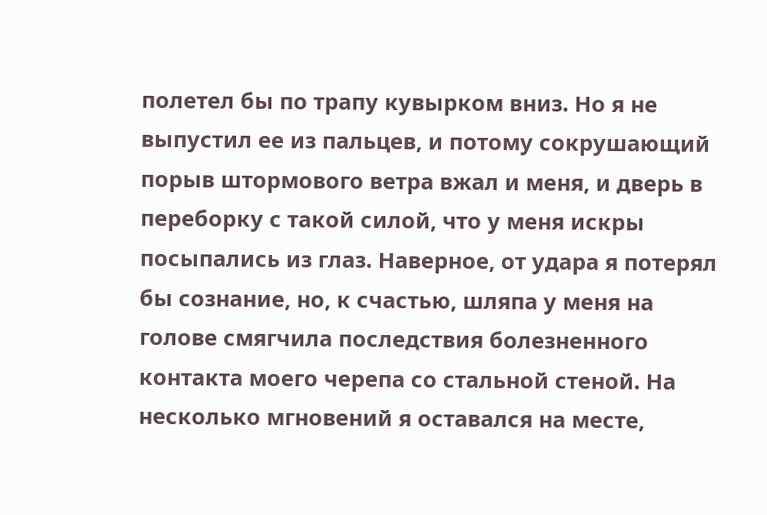полетел бы по трапу кувырком вниз. Но я не выпустил ее из пальцев, и потому сокрушающий порыв штормового ветра вжал и меня, и дверь в переборку с такой силой, что у меня искры посыпались из глаз. Наверное, от удара я потерял бы сознание, но, к счастью, шляпа у меня на голове смягчила последствия болезненного контакта моего черепа со стальной стеной. На несколько мгновений я оставался на месте,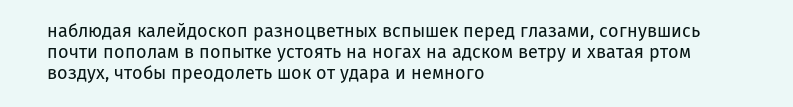наблюдая калейдоскоп разноцветных вспышек перед глазами, согнувшись почти пополам в попытке устоять на ногах на адском ветру и хватая ртом воздух, чтобы преодолеть шок от удара и немного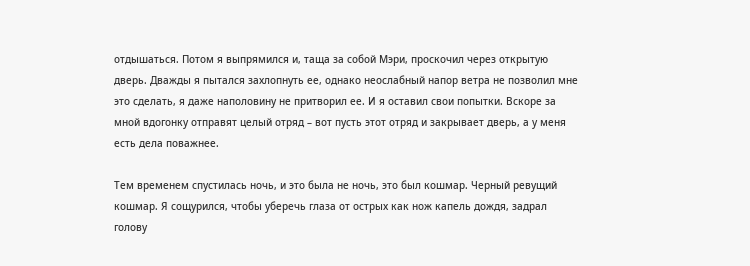отдышаться. Потом я выпрямился и, таща за собой Мэри, проскочил через открытую дверь. Дважды я пытался захлопнуть ее, однако неослабный напор ветра не позволил мне это сделать, я даже наполовину не притворил ее. И я оставил свои попытки. Вскоре за мной вдогонку отправят целый отряд – вот пусть этот отряд и закрывает дверь, а у меня есть дела поважнее.

Тем временем спустилась ночь, и это была не ночь, это был кошмар. Черный ревущий кошмар. Я сощурился, чтобы уберечь глаза от острых как нож капель дождя, задрал голову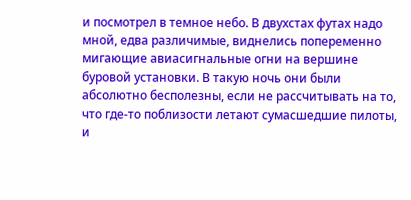и посмотрел в темное небо. В двухстах футах надо мной, едва различимые, виднелись попеременно мигающие авиасигнальные огни на вершине буровой установки. В такую ночь они были абсолютно бесполезны, если не рассчитывать на то, что где-то поблизости летают сумасшедшие пилоты, и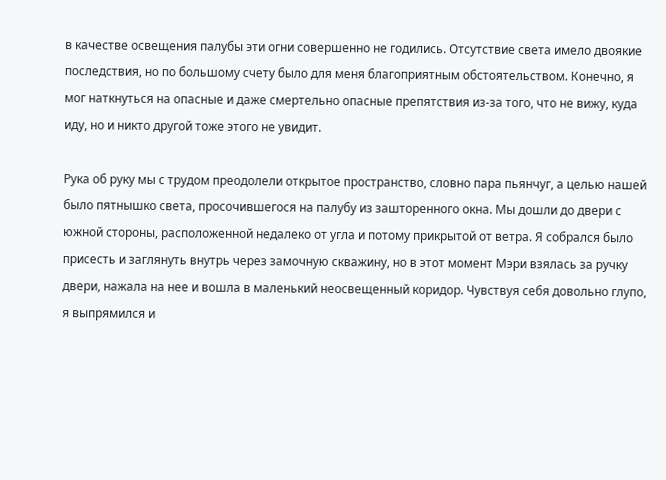в качестве освещения палубы эти огни совершенно не годились. Отсутствие света имело двоякие последствия, но по большому счету было для меня благоприятным обстоятельством. Конечно, я мог наткнуться на опасные и даже смертельно опасные препятствия из-за того, что не вижу, куда иду, но и никто другой тоже этого не увидит.

Рука об руку мы с трудом преодолели открытое пространство, словно пара пьянчуг, а целью нашей было пятнышко света, просочившегося на палубу из зашторенного окна. Мы дошли до двери с южной стороны, расположенной недалеко от угла и потому прикрытой от ветра. Я собрался было присесть и заглянуть внутрь через замочную скважину, но в этот момент Мэри взялась за ручку двери, нажала на нее и вошла в маленький неосвещенный коридор. Чувствуя себя довольно глупо, я выпрямился и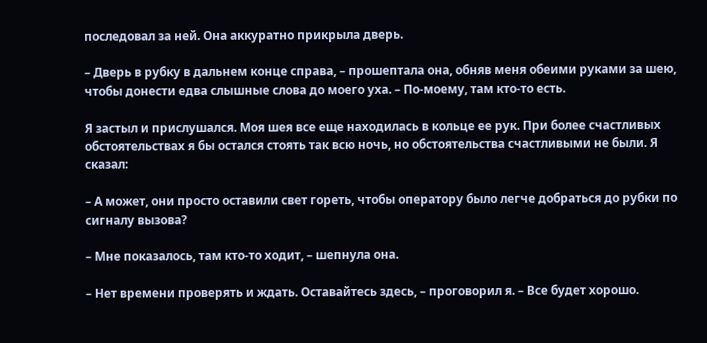последовал за ней. Она аккуратно прикрыла дверь.

– Дверь в рубку в дальнем конце справа, – прошептала она, обняв меня обеими руками за шею, чтобы донести едва слышные слова до моего уха. – По-моему, там кто-то есть.

Я застыл и прислушался. Моя шея все еще находилась в кольце ее рук. При более счастливых обстоятельствах я бы остался стоять так всю ночь, но обстоятельства счастливыми не были. Я сказал:

– А может, они просто оставили свет гореть, чтобы оператору было легче добраться до рубки по сигналу вызова?

– Мне показалось, там кто-то ходит, – шепнула она.

– Нет времени проверять и ждать. Оставайтесь здесь, – проговорил я. – Все будет хорошо.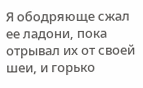Я ободряюще сжал ее ладони, пока отрывал их от своей шеи, и горько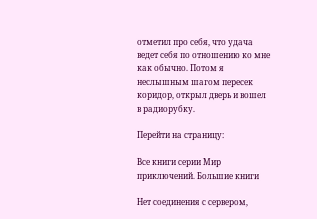отметил про себя, что удача ведет себя по отношению ко мне как обычно. Потом я неслышным шагом пересек коридор, открыл дверь и вошел в радиорубку.

Перейти на страницу:

Все книги серии Мир приключений. Большие книги

Нет соединения с сервером,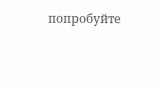попробуйте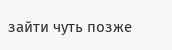зайти чуть позже